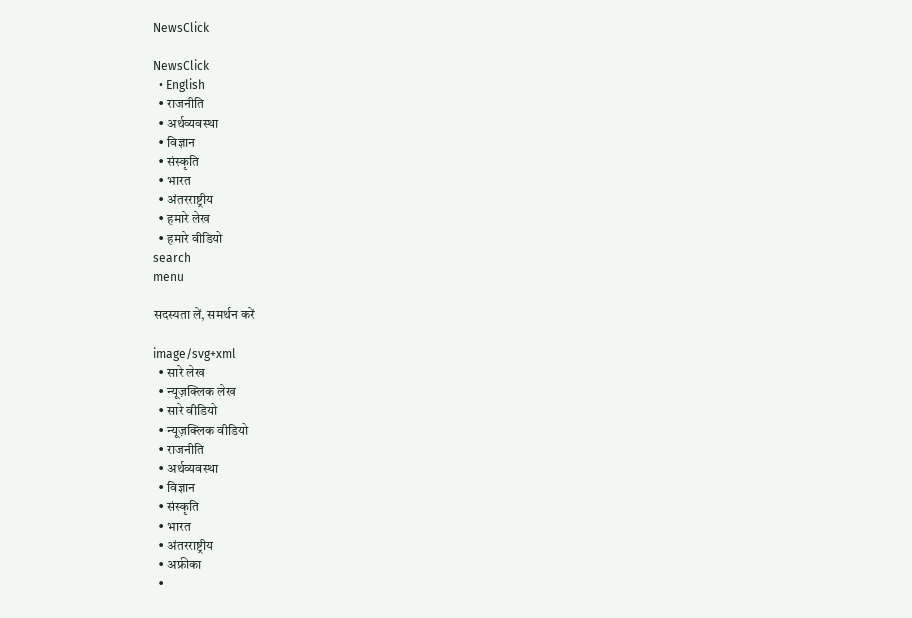NewsClick

NewsClick
  • English
  • राजनीति
  • अर्थव्यवस्था
  • विज्ञान
  • संस्कृति
  • भारत
  • अंतरराष्ट्रीय
  • हमारे लेख
  • हमारे वीडियो
search
menu

सदस्यता लें, समर्थन करें

image/svg+xml
  • सारे लेख
  • न्यूज़क्लिक लेख
  • सारे वीडियो
  • न्यूज़क्लिक वीडियो
  • राजनीति
  • अर्थव्यवस्था
  • विज्ञान
  • संस्कृति
  • भारत
  • अंतरराष्ट्रीय
  • अफ्रीका
  •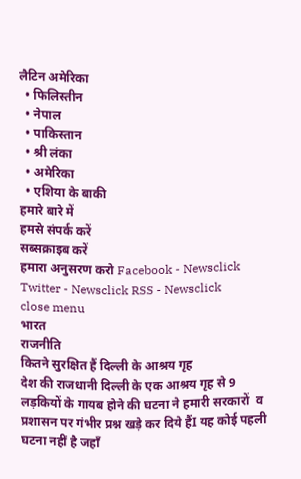लैटिन अमेरिका
  • फिलिस्तीन
  • नेपाल
  • पाकिस्तान
  • श्री लंका
  • अमेरिका
  • एशिया के बाकी
हमारे बारे में
हमसे संपर्क करें
सब्सक्राइब करें
हमारा अनुसरण करो Facebook - Newsclick Twitter - Newsclick RSS - Newsclick
close menu
भारत
राजनीति
कितने सुरक्षित हैं दिल्ली के आश्रय गृह
देश की राजधानी दिल्ली के एक आश्रय गृह से 9  लड़कियों के गायब होने की घटना ने हमारी सरकारों  व प्रशासन पर गंभीर प्रश्न खड़े कर दिये हैंI यह कोई पहली घटना नहीं है जहाँ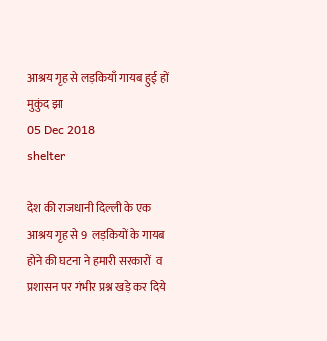आश्रय गृह से लड़कियाँ गायब हुई हों
मुकुंद झा
05 Dec 2018
shelter

देश की राजधानी दिल्ली के एक आश्रय गृह से 9  लड़कियों के गायब होने की घटना ने हमारी सरकारों  व प्रशासन पर गंभीर प्रश्न खड़े कर दिये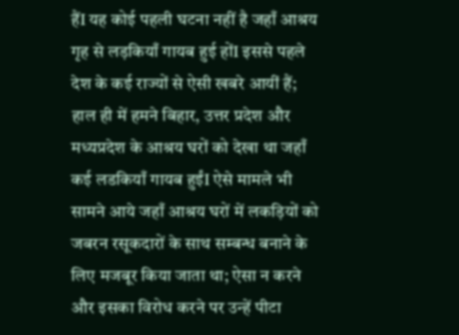हैंI यह कोई पहली घटना नहीं है जहाँ आश्रय गृह से लड़कियाँ गायब हुई होंI इससे पहले देश के कई राज्यों से ऐसी खबरे आयीं हैं; हाल ही में हमने बिहार, उत्तर प्रदेश और मध्यप्रदेश के आश्रय घरों को देखा था जहाँ कई लडकियाँ गायब हुईंI ऐसे मामले भी सामने आये जहाँ आश्रय घरों में लकड़ियों को जबरन रसूकदारों के साथ सम्बन्ध बनाने के लिए मजबूर किया जाता था; ऐसा न करने और इसका विरोध करने पर उन्हें पीटा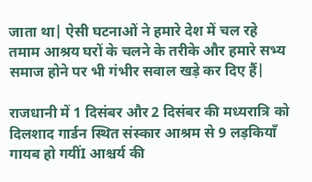जाता था| ऐसी घटनाओं ने हमारे देश में चल रहे तमाम आश्रय घरों के चलने के तरीके और हमारे सभ्य समाज होने पर भी गंभीर सवाल खड़े कर दिए हैं|

राजधानी में 1 दिसंबर और 2 दिसंबर की मध्यरात्रि को दिलशाद गार्डन स्थित संस्कार आश्रम से 9 लड़कियाँ गायब हो गयींI आश्चर्य की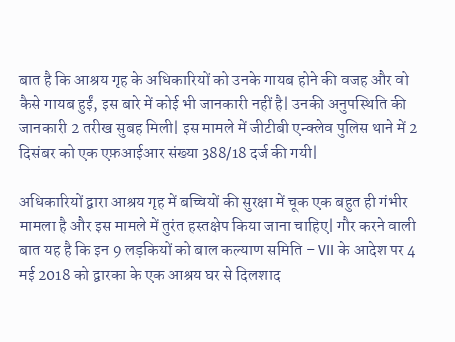बात है कि आश्रय गृह के अधिकारियों को उनके गायब होने की वजह और वो कैसे गायब हुईं, इस बारे में कोई भी जानकारी नहीं है| उनकी अनुपस्थिति की जानकारी 2 तरीख सुबह मिली| इस मामले में जीटीबी एन्क्लेव पुलिस थाने में 2 दिसंबर को एक एफ़आईआर संख्या 388/18 दर्ज की गयी|

अधिकारियों द्वारा आश्रय गृह में बच्चियों की सुरक्षा में चूक एक बहुत ही गंभीर मामला है और इस मामले में तुरंत हस्तक्षेप किया जाना चाहिए| गौर करने वाली बात यह है कि इन 9 लड़कियों को बाल कल्याण समिति – VII के आदेश पर 4 मई 2018 को द्वारका के एक आश्रय घर से दिलशाद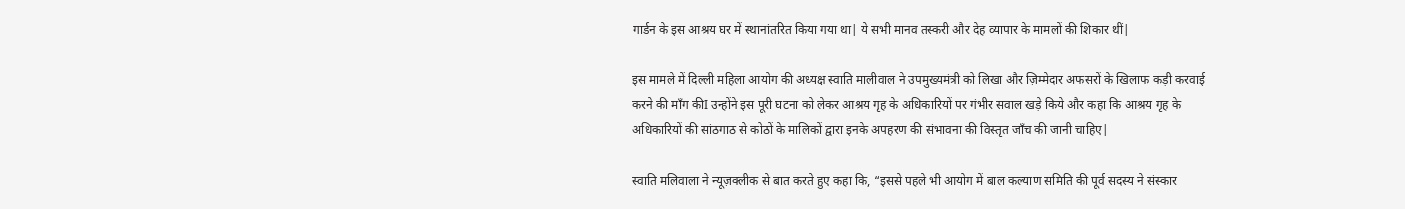गार्डन के इस आश्रय घर में स्थानांतरित किया गया था| ये सभी मानव तस्करी और देह व्यापार के मामलों की शिकार थीं|

इस मामले में दिल्ली महिला आयोग की अध्यक्ष स्वाति मालीवाल ने उपमुख्यमंत्री को लिखा और ज़िम्मेदार अफसरों के खिलाफ कड़ी करवाई करने की माँग कीI उन्होंने इस पूरी घटना को लेकर आश्रय गृह के अधिकारियों पर गंभीर सवाल खड़े किये और कहा कि आश्रय गृह के अधिकारियों की सांठगाठ से कोठों के मालिकों द्वारा इनके अपहरण की संभावना की विस्तृत जाँच की जानी चाहिए|

स्वाति मलिवाला ने न्यूज़क्लीक से बात करते हुए कहा कि, “इससे पहले भी आयोग में बाल कल्याण समिति की पूर्व सदस्य ने संस्कार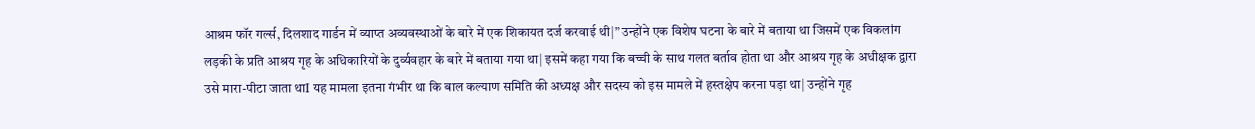आश्रम फॉर गर्ल्स, दिलशाद गार्डन में व्याप्त अव्यवस्थाओं के बारे में एक शिकायत दर्ज करवाई थी|” उन्होंने एक विशेष घटना के बारे में बताया था जिसमें एक विकलांग लड़की के प्रति आश्रय गृह के अधिकारियों के दुर्व्यवहार के बारे में बताया गया था| इसमें कहा गया कि बच्ची के साथ गलत बर्ताव होता था और आश्रय गृह के अधीक्षक द्वारा उसे मारा-पीटा जाता थाI यह मामला इतना गंभीर था कि बाल कल्याण समिति की अध्यक्ष और सदस्य को इस मामले में हस्तक्षेप करना पड़ा था| उन्होंने गृह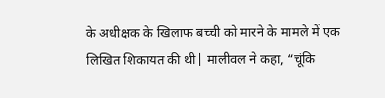के अधीक्षक के खिलाफ बच्ची को मारने के मामले में एक लिखित शिकायत की थी| मालीवल ने कहा, “चूंकि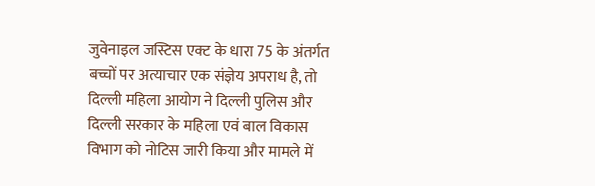जुवेनाइल जस्टिस एक्ट के धारा 75 के अंतर्गत बच्चों पर अत्याचार एक संज्ञेय अपराध है, तो दिल्ली महिला आयोग ने दिल्ली पुलिस और दिल्ली सरकार के महिला एवं बाल विकास विभाग को नोटिस जारी किया और मामले में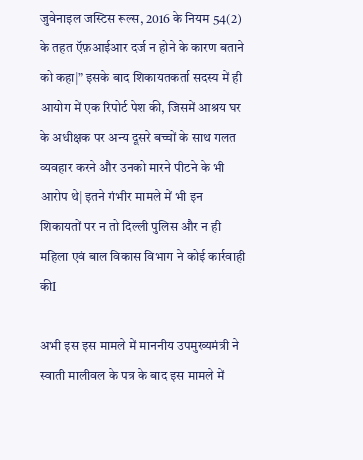जुवेनाइल जस्टिस रूल्स, 2016 के नियम 54(2) के तहत ऍफ़आईआर दर्ज न होने के कारण बताने को कहा|” इसके बाद शिकायतकर्ता सदस्य में ही आयोग में एक रिपोर्ट पेश की, जिसमें आश्रय घर के अधीक्षक पर अन्य दूसरे बच्चों के साथ गलत व्यवहार करने और उनको मारने पीटने के भी आरोप थे| इतने गंभीर मामले में भी इन शिकायतों पर न तो दिल्ली पुलिस और न ही महिला एवं बाल विकास विभाग ने कोई कार्रवाही कीI

अभी इस इस मामले में माननीय उपमुख्यमंत्री ने स्वाती मालीवल के पत्र के बाद इस मामले में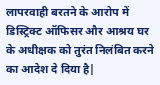लापरवाही बरतने के आरोप में डिस्ट्रिक्ट ऑफिसर और आश्रय घर के अधीक्षक को तुरंत निलंबित करने का आदेश दे दिया है|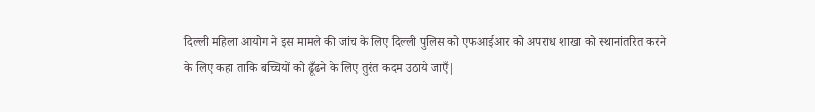दिल्ली महिला आयोग ने इस मामले की जांच के लिए दिल्ली पुलिस को एफआईआर को अपराध शाखा को स्थानांतरित करने के लिए कहा ताकि बच्चियों को ढूँढने के लिए तुरंत कदम उठाये जाएँ|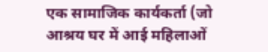एक सामाजिक कार्यकर्ता (जो आश्रय घर में आई महिलाओं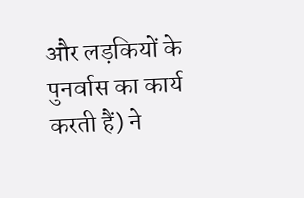और लड़कियों के पुनर्वास का कार्य करती हैं) ने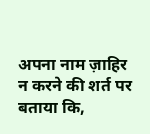अपना नाम ज़ाहिर न करने की शर्त पर बताया कि,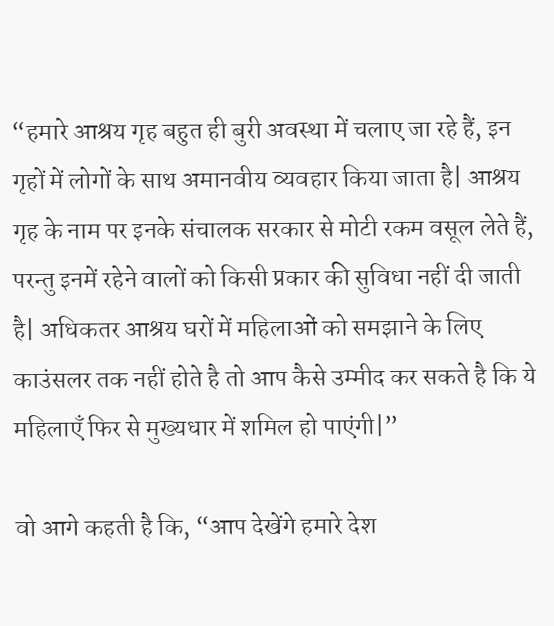“हमारे आश्रय गृह बहुत ही बुरी अवस्था में चलाए जा रहे हैं, इन गृहों में लोगों के साथ अमानवीय व्यवहार किया जाता है| आश्रय गृह के नाम पर इनके संचालक सरकार से मोटी रकम वसूल लेते हैं, परन्तु इनमें रहेने वालों को किसी प्रकार की सुविधा नहीं दी जाती है| अधिकतर आश्रय घरों में महिलाओं को समझाने के लिए काउंसलर तक नहीं होते है तो आप कैसे उम्मीद कर सकते है कि ये महिलाएँ फिर से मुख्यधार में शमिल हो पाएंगी|”

वो आगे कहती है कि, “आप देखेंगे हमारे देश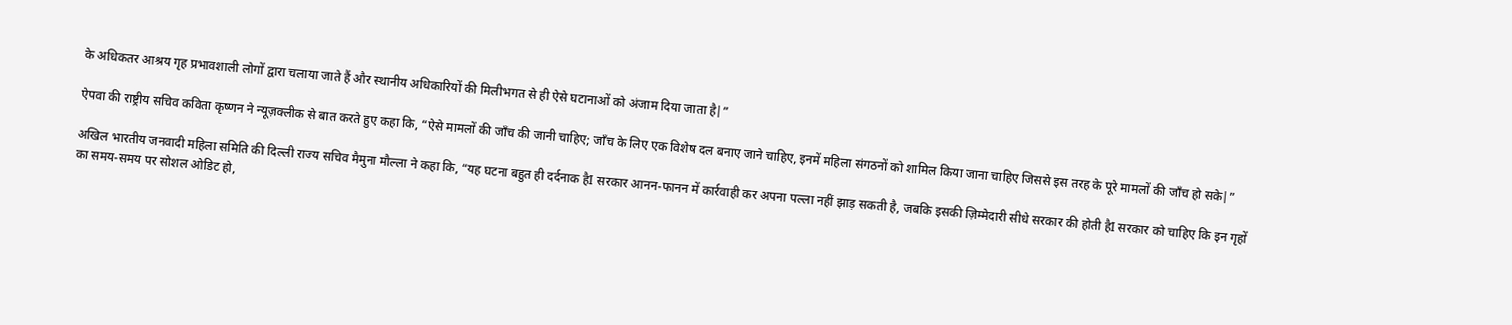के अधिकतर आश्रय गृह प्रभावशाली लोगों द्वारा चलाया जाते हैं और स्थानीय अधिकारियों की मिलीभगत से ही ऐसे घटानाओं को अंजाम दिया जाता है|”

ऐपवा की राष्ट्रीय सचिव कविता कृष्णन ने न्यूज़क्लीक से बात करते हुए कहा कि, “ऐसे मामलों की जाँच की जानी चाहिए; जाँच के लिए एक विशेष दल बनाए जाने चाहिए, इनमें महिला संगठनों को शामिल किया जाना चाहिए जिससे इस तरह के पूरे मामलों की जाँच हो सके|”

अखिल भारतीय जनवादी महिला समिति की दिल्ली राज्य सचिव मैमुना मौल्ला ने कहा कि, “यह घटना बहुत ही दर्दनाक हैI सरकार आनन-फानन में कार्रवाही कर अपना पल्ला नहीं झाड़ सकती है, जबकि इसकी ज़िम्मेदारी सीधे सरकार की होती हैI सरकार को चाहिए कि इन गृहों का समय-समय पर सोशल ओडिट हो,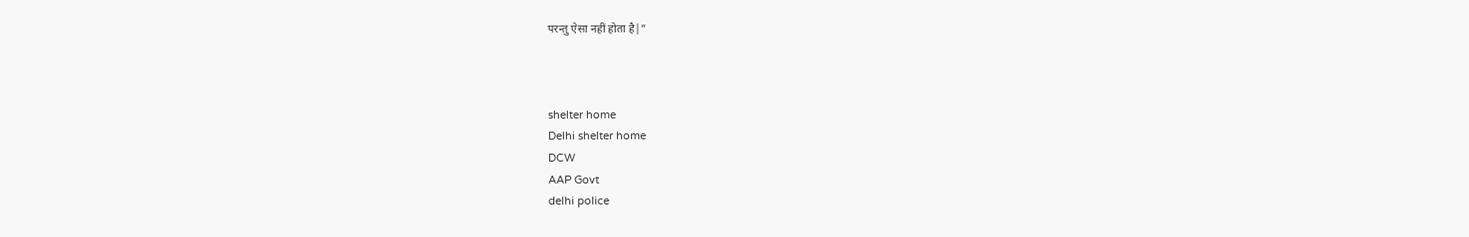परन्तु ऐसा नहीं होता है|”



shelter home
Delhi shelter home
DCW
AAP Govt
delhi police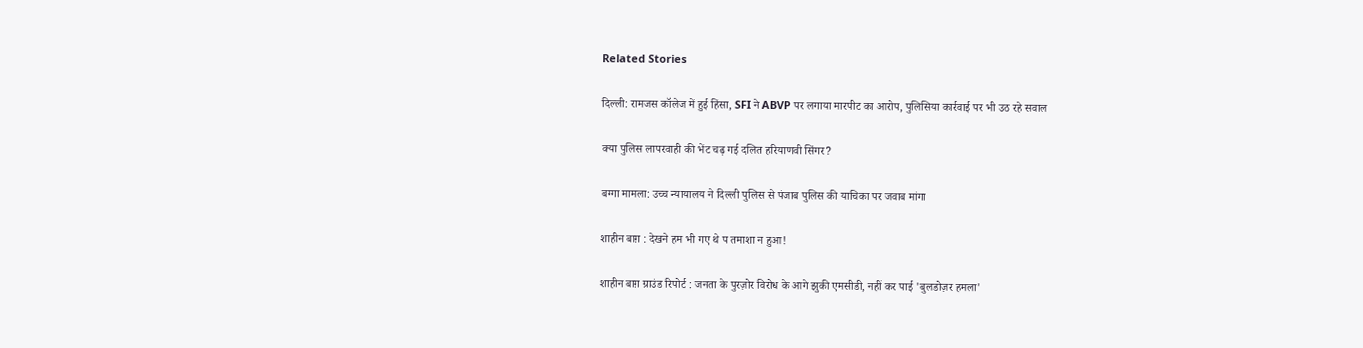Related Stories

दिल्ली: रामजस कॉलेज में हुई हिंसा, SFI ने ABVP पर लगाया मारपीट का आरोप, पुलिसिया कार्रवाई पर भी उठ रहे सवाल

क्या पुलिस लापरवाही की भेंट चढ़ गई दलित हरियाणवी सिंगर?

बग्गा मामला: उच्च न्यायालय ने दिल्ली पुलिस से पंजाब पुलिस की याचिका पर जवाब मांगा

शाहीन बाग़ : देखने हम भी गए थे प तमाशा न हुआ!

शाहीन बाग़ ग्राउंड रिपोर्ट : जनता के पुरज़ोर विरोध के आगे झुकी एमसीडी, नहीं कर पाई 'बुलडोज़र हमला'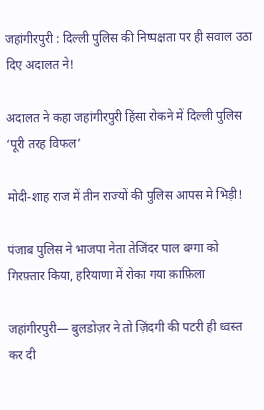जहांगीरपुरी : दिल्ली पुलिस की निष्पक्षता पर ही सवाल उठा दिए अदालत ने!

अदालत ने कहा जहांगीरपुरी हिंसा रोकने में दिल्ली पुलिस ‘पूरी तरह विफल’

मोदी-शाह राज में तीन राज्यों की पुलिस आपस मे भिड़ी!

पंजाब पुलिस ने भाजपा नेता तेजिंदर पाल बग्गा को गिरफ़्तार किया, हरियाणा में रोका गया क़ाफ़िला

जहांगीरपुरी— बुलडोज़र ने तो ज़िंदगी की पटरी ही ध्वस्त कर दी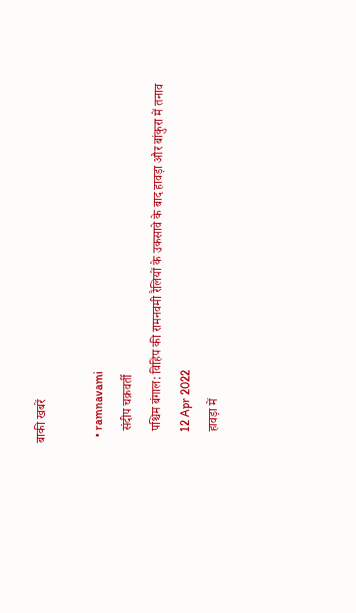बाकी खबरें

  • ramnavami
    संदीप चक्रवर्ती
    पश्चिम बंगाल: विहिप की रामनवमी रैलियों के उकसावे के बाद हावड़ा और बांकुरा में तनाव
    12 Apr 2022
    हावड़ा में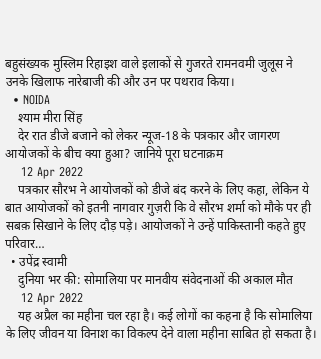बहुसंख्यक मुस्लिम रिहाइश वाले इलाकों से गुजरते रामनवमी जुलूस ने उनके खिलाफ नारेबाजी की और उन पर पथराव किया।
  • NOIDA
    श्याम मीरा सिंह
    देर रात डीजे बजाने को लेकर न्यूज-18 के पत्रकार और जागरण आयोजकों के बीच क्या हुआ? जानिये पूरा घटनाक्रम
    12 Apr 2022
    पत्रकार सौरभ ने आयोजकों को डीजे बंद करने के लिए कहा, लेकिन ये बात आयोजकों को इतनी नागवार गुज़री कि वे सौरभ शर्मा को मौके पर ही सबक़ सिखाने के लिए दौड़ पड़े। आयोजकों ने उन्हें पाकिस्तानी कहते हुए परिवार…
  • उपेंद्र स्वामी
    दुनिया भर की: सोमालिया पर मानवीय संवेदनाओं की अकाल मौत
    12 Apr 2022
    यह अप्रैल का महीना चल रहा है। कई लोगों का कहना है कि सोमालिया के लिए जीवन या विनाश का विकल्प देने वाला महीना साबित हो सकता है।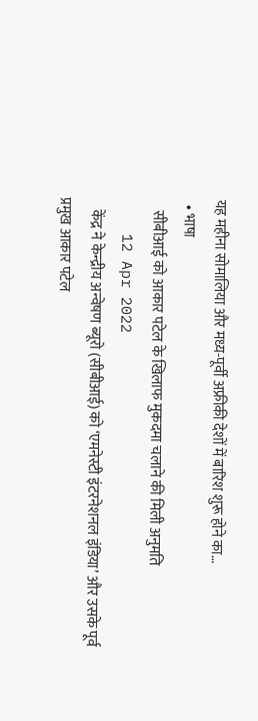यह महीना सोमालिया और मध्य-पूर्वी अफ्रीकी देशों में बारिश शुरू होने का…
  • भाषा
    सीबीआई को आकार पटेल के खिलाफ मुकदमा चलाने की मिली अनुमति
    12 Apr 2022
    केंद्र ने केन्द्रीय अन्वेषण ब्यूरो (सीबीआई) को ‘एमनेस्टी इंटरनेशनल इंडिया’ और उसके पूर्व प्रमुख आकार पटेल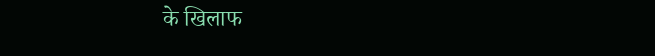के खिलाफ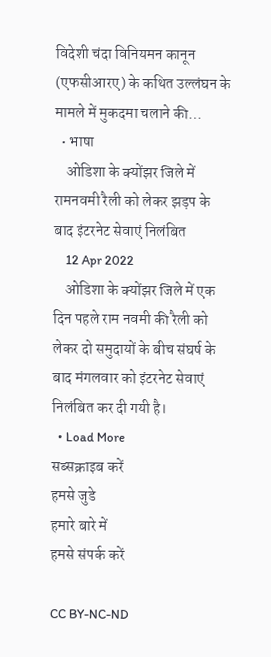विदेशी चंदा विनियमन कानून (एफसीआरए) के कथित उल्लंघन के मामले में मुकदमा चलाने की…
  • भाषा
    ओडिशा के क्योंझर जिले में रामनवमी रैली को लेकर झड़प के बाद इंटरनेट सेवाएं निलंबित
    12 Apr 2022
    ओडिशा के क्योंझर जिले में एक दिन पहले राम नवमी की रैली को लेकर दो समुदायों के बीच संघर्ष के बाद मंगलवार को इंटरनेट सेवाएं निलंबित कर दी गयी है।
  • Load More
सब्सक्राइब करें
हमसे जुडे
हमारे बारे में
हमसे संपर्क करें

CC BY-NC-ND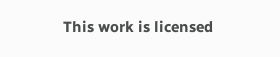This work is licensed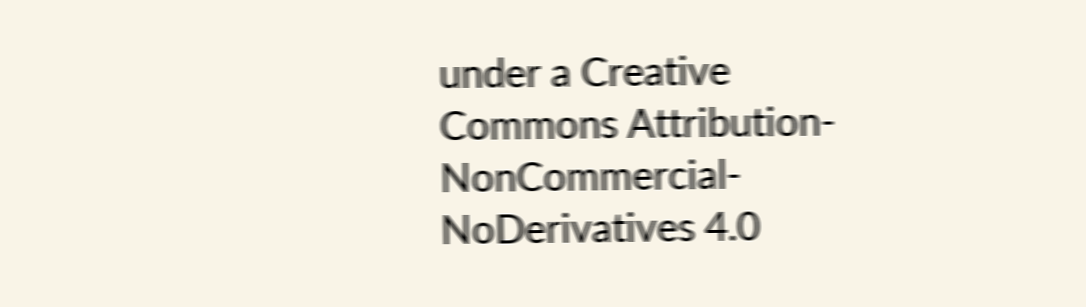under a Creative Commons Attribution-NonCommercial-NoDerivatives 4.0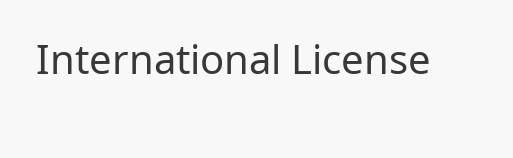International License